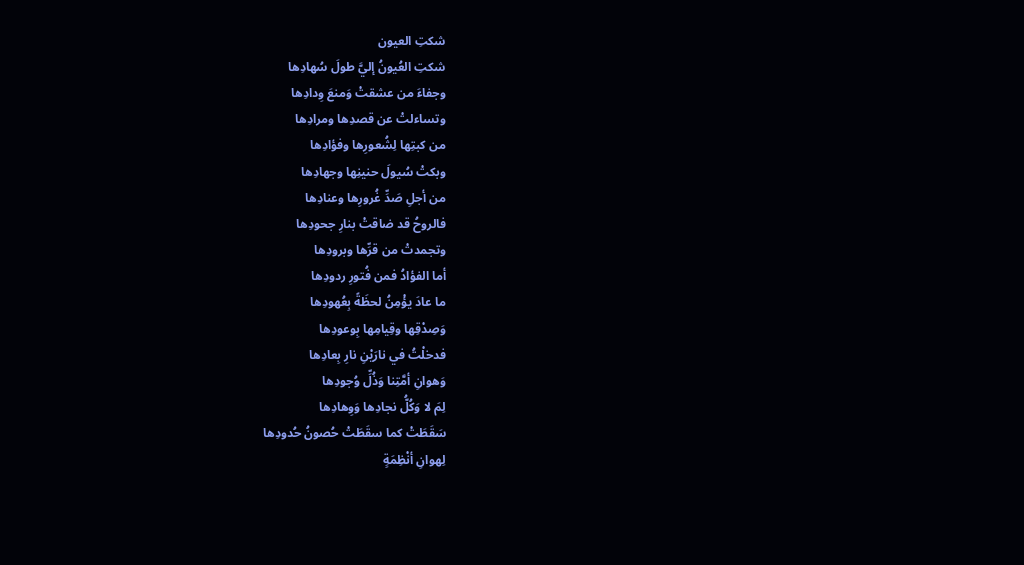شكتِ العيون
شكتِ العُيونُ إليَّ طولَ سُهادِها
وجفاءَ من عشقتْ وَمنعَ وِدادِها
وتساءلتْ عن قصدِها ومرادِها
من كبتِها لِشُعورِها وفؤادِها
وبكتْ سُيولَ حنينِها وجهادِها
من أجلِ صَدِّ غُرورِها وعنادِها
فالروحُ قد ضاقتْ بنارِ جحودِها
وتجمدتْ من قرِّها وبرودِها
أما الفؤادُ فمن فُتورِ ردودِها
ما عادَ يؤْمِنُ لحظَةً بِعُهودِها
وَصِدْقِها وقِيامِها بِوعودِها
فدخلْتُ في نارَيْنِ نارِ بِعادِها
وَهوانِ أمَّتِنا وَذُلِّ وُجودِها
لِمَ لا وَكُلُّ نجادِها وَوِهادِها
سَقَطَتْ كما سقَطَتْ حُصونُ حُدودِها
لِهوانِ أنْظِمَةٍ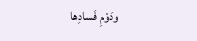ودَوْمِ فَسادِها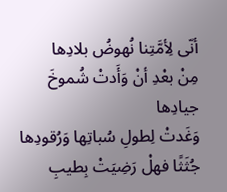أنّى لِأمَّتِنا نُهوضُ بلادِها
مِنْ بعْدِ أنْ وَأَدتْ شُموخَ جيادِها
وَغَدتْ لِطولِ سُباتِها وَرُقودِها
جُثَثًا فهلْ رَضِيَتْ بِطيبِ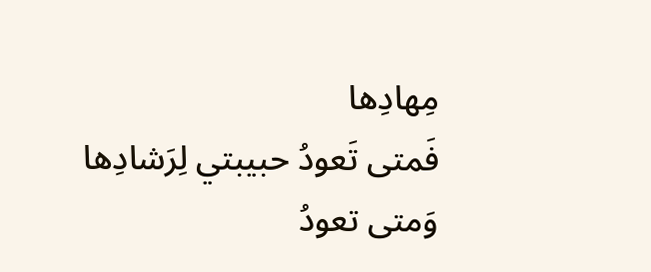مِهادِها
فَمتى تَعودُ حبيبتي لِرَشادِها
وَمتى تعودُ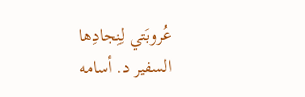عُروبَتي لِنِجادِها
السفير د. أسامه